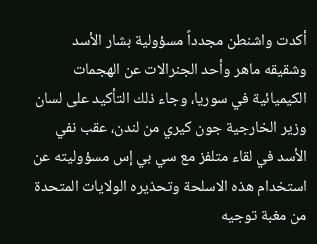أكدت واشنطن مجدداً مسؤولية بشار الأسد وشقيقه ماهر وأحد الجنرالات عن الهجمات الكيميائية في سوريا، وجاء ذلك التأكيد على لسان وزير الخارجية جون كيري من لندن، عقب نفي الأسد في لقاء متلفز مع سي بي إس مسؤوليته عن استخدام هذه الاسلحة وتحذيره الولايات المتحدة من مغبة توجيه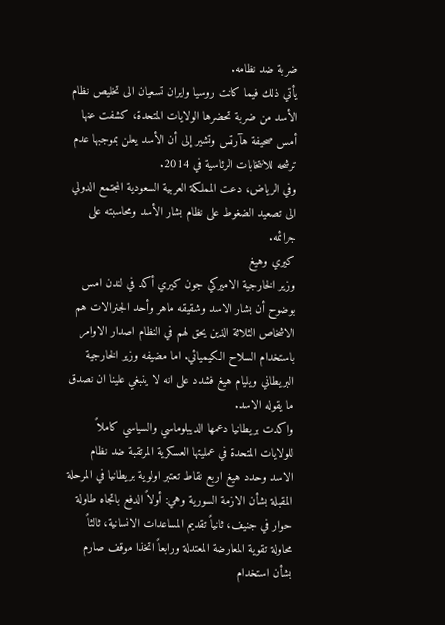ضربة ضد نظامه.
يأتي ذلك فيما كانت روسيا وايران تسعيان الى تخليص نظام الأسد من ضربة تحضرها الولايات المتحدة، كشفت عنها أمس صحيفة هآرتس وتشير إلى أن الأسد يعلن بموجبها عدم ترشحه للانتخابات الرئاسية في 2014.
وفي الرياض، دعت المملكة العربية السعودية المجتمع الدولي الى تصعيد الضغوط على نظام بشار الأسد ومحاسبته على جرائمه.
كيري وهيغ
وزير الخارجية الاميركي جون كيري أكد في لندن امس بوضوح أن بشار الاسد وشقيقه ماهر وأحد الجنرالات هم الاشخاص الثلاثة الذين يحق لهم في النظام اصدار الاوامر باستخدام السلاح الكيميائي. اما مضيفه وزير الخارجية البريطاني ويليام هيغ فشدد على انه لا ينبغي علينا ان نصدق ما يقوله الاسد.
واكدت بريطانيا دعمها الديبلوماسي والسياسي كاملاً للولايات المتحدة في عمليتها العسكرية المرتقبة ضد نظام الاسد وحدد هيغ اربع نقاط تعتبر اولوية بريطانيا في المرحلة المقبلة بشأن الازمة السورية وهي: أولاً الدفع باتجاه طاولة حوار في جنيف، ثانياً تقديم المساعدات الانسانية، ثالثاً محاولة تقوية المعارضة المعتدلة ورابعاً اتخذا موقف صارم بشأن استخدام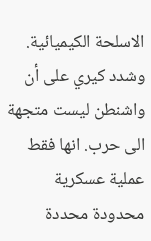الاسلحة الكيميائية.
وشدد كيري على أن واشنطن ليست متجهة الى حرب. انها فقط عملية عسكرية محدودة محددة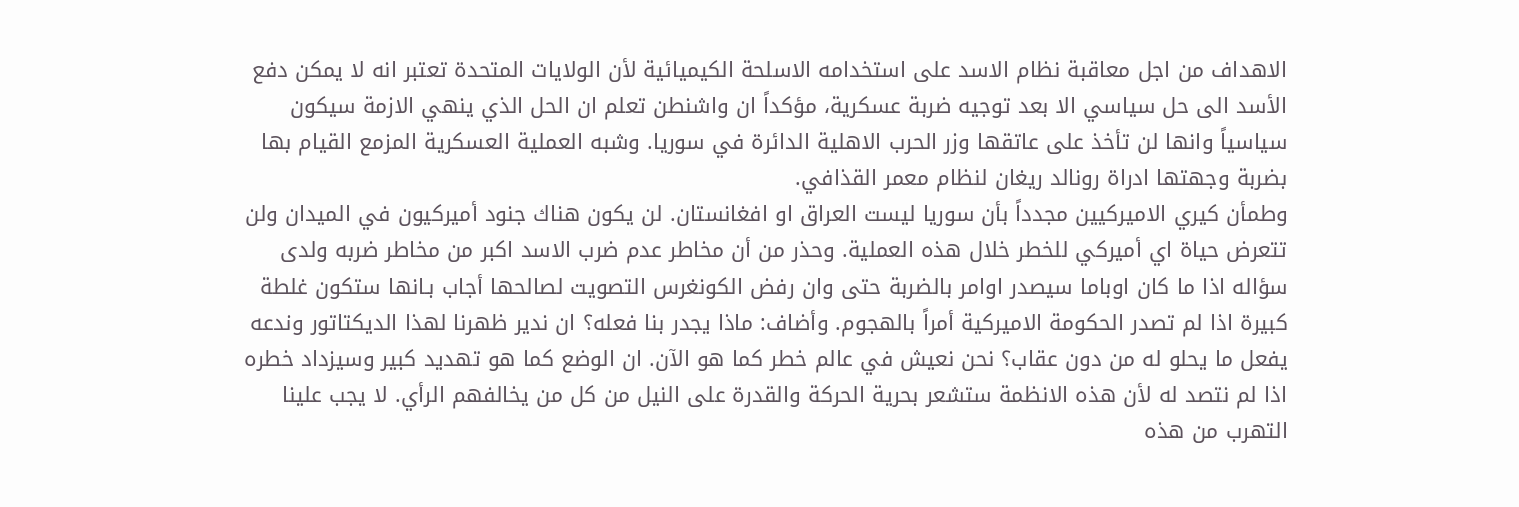الاهداف من اجل معاقبة نظام الاسد على استخدامه الاسلحة الكيميائية لأن الولايات المتحدة تعتبر انه لا يمكن دفع الأسد الى حل سياسي الا بعد توجيه ضربة عسكرية، مؤكداً ان واشنطن تعلم ان الحل الذي ينهي الازمة سيكون سياسياً وانها لن تأخذ على عاتقها وزر الحرب الاهلية الدائرة في سوريا. وشبه العملية العسكرية المزمع القيام بها بضربة وجهتها ادراة رونالد ريغان لنظام معمر القذافي.
وطمأن كيري الاميركيين مجدداً بأن سوريا ليست العراق او افغانستان. لن يكون هناك جنود أميركيون في الميدان ولن تتعرض حياة اي أميركي للخطر خلال هذه العملية. وحذر من أن مخاطر عدم ضرب الاسد اكبر من مخاطر ضربه ولدى سؤاله اذا ما كان اوباما سيصدر اوامر بالضربة حتى وان رفض الكونغرس التصويت لصالحها أجاب بـانها ستكون غلطة كبيرة اذا لم تصدر الحكومة الاميركية أمراً بالهجوم. وأضاف: ماذا يجدر بنا فعله؟ ان ندير ظهرنا لهذا الديكتاتور وندعه يفعل ما يحلو له من دون عقاب؟ نحن نعيش في عالم خطر كما هو الآن. ان الوضع كما هو تهديد كبير وسيزداد خطره اذا لم نتصد له لأن هذه الانظمة ستشعر بحرية الحركة والقدرة على النيل من كل من يخالفهم الرأي. لا يجب علينا التهرب من هذه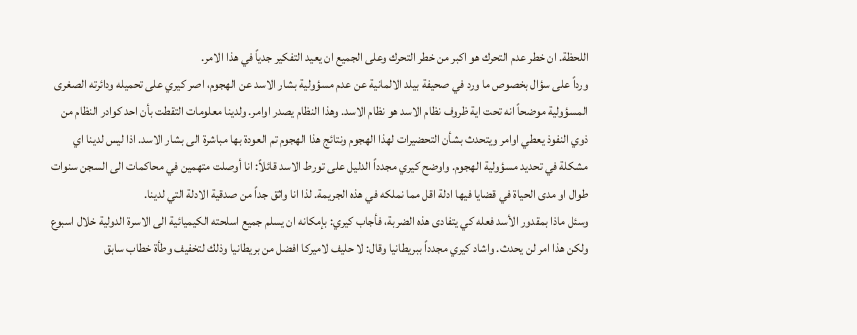اللحظة. ان خطر عدم التحرك هو اكبر من خطر التحرك وعلى الجميع ان يعيد التفكير جدياً في هذا الامر.
ورداً على سؤال بخصوص ما ورد في صحيفة بيلد الالمانية عن عدم مسؤولية بشار الاسد عن الهجوم، اصر كيري على تحميله ودائرته الصغرى المسؤولية موضحاً انه تحت اية ظروف نظام الاسد هو نظام الاسد. وهذا النظام يصدر اوامر. ولدينا معلومات التقطت بأن احد كوادر النظام من ذوي النفوذ يعطي اوامر ويتحدث بشأن التحضيرات لهذا الهجوم ونتائج هذا الهجوم تم العودة بها مباشرة الى بشار الاسد. اذا ليس لدينا اي مشكلة في تحديد مسؤولية الهجوم. واوضح كيري مجدداً الدليل على تورط الاسد قائلاً: انا أوصلت متهمين في محاكمات الى السجن سنوات طوال او مدى الحياة في قضايا فيها ادلة اقل مما نملكه في هذه الجريمة. لذا انا واثق جداً من صدقية الادلة التي لدينا.
وسئل ماذا بمقدور الأسد فعله كي يتفادى هذه الضربة، فأجاب كيري: بإمكانه ان يسلم جميع اسلحته الكيميائية الى الاسرة الدولية خلال اسبوع ولكن هذا امر لن يحدث. واشاد كيري مجدداً ببريطانيا وقال: لا حليف لاميركا افضل من بريطانيا وذلك لتخفيف وطأة خطاب سابق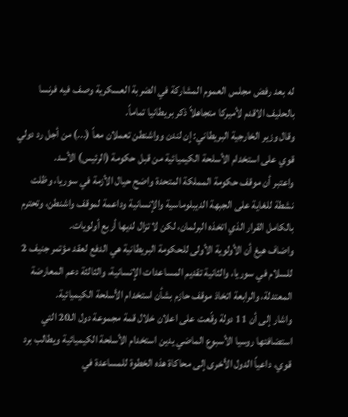له بعد رفض مجلس العموم المشاركة في الضربة العسكرية وصف فيه فرنسا بالحليف الاقدم لأميركا متجاهلاً ذكر بريطانيا تماماً.
وقال وزير الخارجية البريطاني: إن لندن وواشنطن تعملان معاً (...) من أجل رد دولي قوي على استخدام الأسلحة الكيميائية من قبل حكومة (الرئيس) الأسد.
واعتبر أن موقف حكومة المملكة المتحدة واضح حيال الأزمة في سوريا، وظلت نشطة للغاية على الجبهة الديبلوماسية والإنسانية وداعمة لموقف واشنطن، وتحترم بالكامل القرار الذي اتخذه البرلمان، لكن لا تزال لديها أربع أولويات.
واضاف هيغ أن الأولوية الأولى للحكومة البريطانية هي الدفع لعقد مؤتمر جنيف 2 للسلام في سوريا، والثانية تقديم المساعدات الإنسانية، والثالثة دعم المعارضة المعتدلة، والرابعة اتخاذ موقف حازم بشأن استخدام الأسلحة الكيميائية.
واشار إلى أن 11 دولة وقّعت على اعلان خلال قمة مجموعة دول الـ20 التي استضافتها روسيا الأسبوع الماضي يدين استخدام الأسلحة الكيميائية ويطالب برد قوي، داعياً الدول الأخرى إلى محاكاة هذه الخطوة للمساعدة في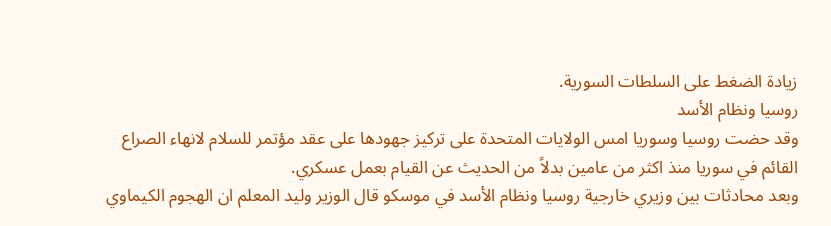زيادة الضغط على السلطات السورية.
روسيا ونظام الأسد
وقد حضت روسيا وسوريا امس الولايات المتحدة على تركيز جهودها على عقد مؤتمر للسلام لانهاء الصراع القائم في سوريا منذ اكثر من عامين بدلاً من الحديث عن القيام بعمل عسكري.
وبعد محادثات بين وزيري خارجية روسيا ونظام الأسد في موسكو قال الوزير وليد المعلم ان الهجوم الكيماوي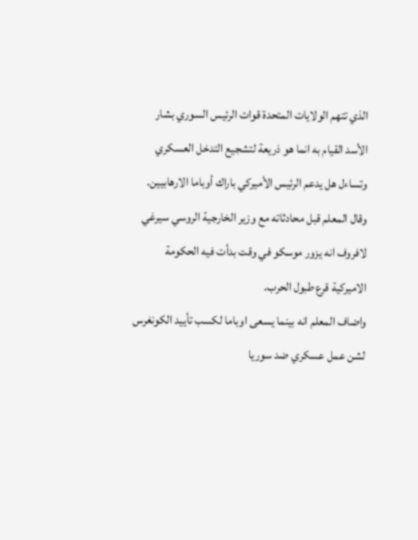الذي تتهم الولايات المتحدة قوات الرئيس السوري بشار الأسد القيام به انما هو ذريعة لتشجيع التدخل العسكري وتساءل هل يدعم الرئيس الأميركي باراك أوباما الارهابيين.
وقال المعلم قبل محادثاته مع وزير الخارجية الروسي سيرغي لافروف انه يزور موسكو في وقت بدأت فيه الحكومة الاميركية قرع طبول الحرب.
واضاف المعلم انه بينما يسعى اوباما لكسب تأييد الكونغرس لشن عمل عسكري ضد سوريا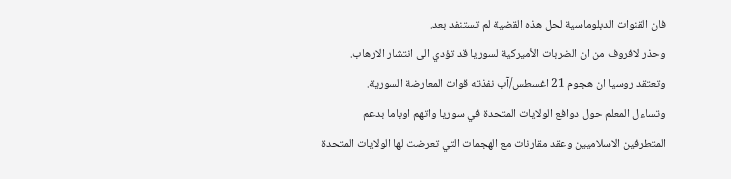فان القنوات الدبلوماسية لحل هذه القضية لم تستنفد بعد.
وحذر لافروف من ان الضربات الأميركية لسوريا قد تؤدي الى انتشار الارهاب. وتعتقد روسيا ان هجوم 21 اغسطس/آب نفذته قوات المعارضة السورية.
وتساءل المعلم حول دوافع الولايات المتحدة في سوريا واتهم اوباما بدعم المتطرفين الاسلاميين وعقد مقارنات مع الهجمات التي تعرضت لها الولايات المتحدة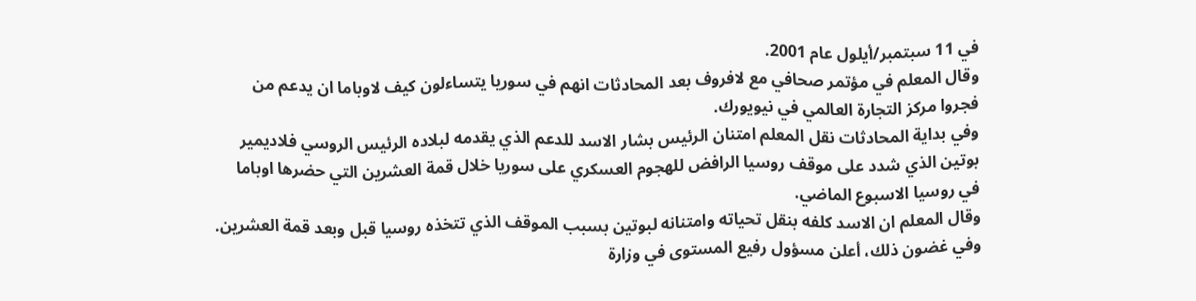في 11 سبتمبر/أيلول عام 2001.
وقال المعلم في مؤتمر صحافي مع لافروف بعد المحادثات انهم في سوريا يتساءلون كيف لاوباما ان يدعم من فجروا مركز التجارة العالمي في نيويورك.
وفي بداية المحادثات نقل المعلم امتنان الرئيس بشار الاسد للدعم الذي يقدمه لبلاده الرئيس الروسي فلاديمير بوتين الذي شدد على موقف روسيا الرافض للهجوم العسكري على سوريا خلال قمة العشرين التي حضرها اوباما في روسيا الاسبوع الماضي.
وقال المعلم ان الاسد كلفه بنقل تحياته وامتنانه لبوتين بسبب الموقف الذي تتخذه روسيا قبل وبعد قمة العشرين.
وفي غضون ذلك، أعلن مسؤول رفيع المستوى في وزارة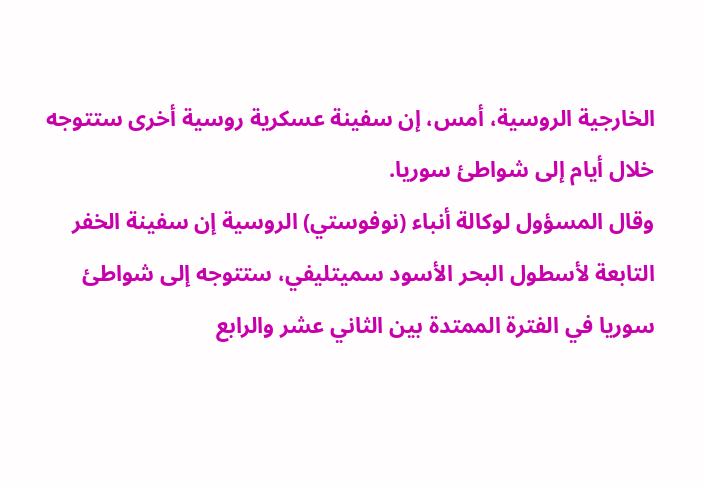الخارجية الروسية، أمس، إن سفينة عسكرية روسية أخرى ستتوجه خلال أيام إلى شواطئ سوريا.
وقال المسؤول لوكالة أنباء (نوفوستي) الروسية إن سفينة الخفر التابعة لأسطول البحر الأسود سميتليفي، ستتوجه إلى شواطئ سوريا في الفترة الممتدة بين الثاني عشر والرابع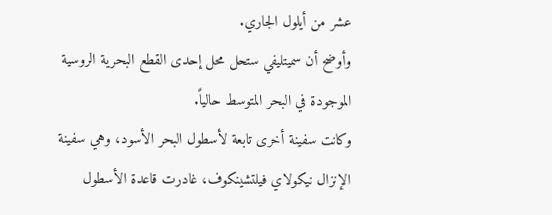عشر من أيلول الجاري.
وأوضح أن سميتليفي ستحل محل إحدى القطع البحرية الروسية الموجودة في البحر المتوسط حالياً.
وكانت سفينة أخرى تابعة لأسطول البحر الأسود، وهي سفينة الإنزال نيكولاي فيلتشينكوف، غادرت قاعدة الأسطول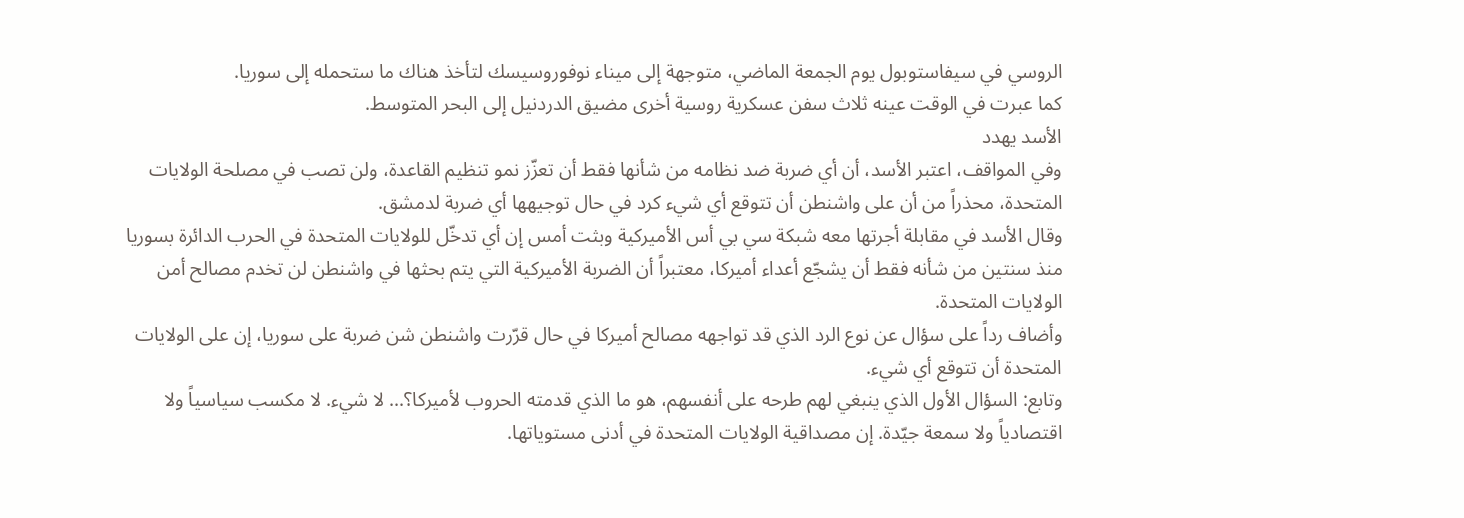الروسي في سيفاستوبول يوم الجمعة الماضي، متوجهة إلى ميناء نوفوروسيسك لتأخذ هناك ما ستحمله إلى سوريا.
كما عبرت في الوقت عينه ثلاث سفن عسكرية روسية أخرى مضيق الدردنيل إلى البحر المتوسط.
الأسد يهدد
وفي المواقف، اعتبر الأسد، أن أي ضربة ضد نظامه من شأنها فقط أن تعزّز نمو تنظيم القاعدة، ولن تصب في مصلحة الولايات المتحدة، محذراً من أن على واشنطن أن تتوقع أي شيء كرد في حال توجيهها أي ضربة لدمشق.
وقال الأسد في مقابلة أجرتها معه شبكة سي بي أس الأميركية وبثت أمس إن أي تدخّل للولايات المتحدة في الحرب الدائرة بسوريا منذ سنتين من شأنه فقط أن يشجّع أعداء أميركا، معتبراً أن الضربة الأميركية التي يتم بحثها في واشنطن لن تخدم مصالح أمن الولايات المتحدة.
وأضاف رداً على سؤال عن نوع الرد الذي قد تواجهه مصالح أميركا في حال قرّرت واشنطن شن ضربة على سوريا، إن على الولايات المتحدة أن تتوقع أي شيء.
وتابع: السؤال الأول الذي ينبغي لهم طرحه على أنفسهم، هو ما الذي قدمته الحروب لأميركا؟... لا شيء. لا مكسب سياسياً ولا اقتصادياً ولا سمعة جيّدة. إن مصداقية الولايات المتحدة في أدنى مستوياتها.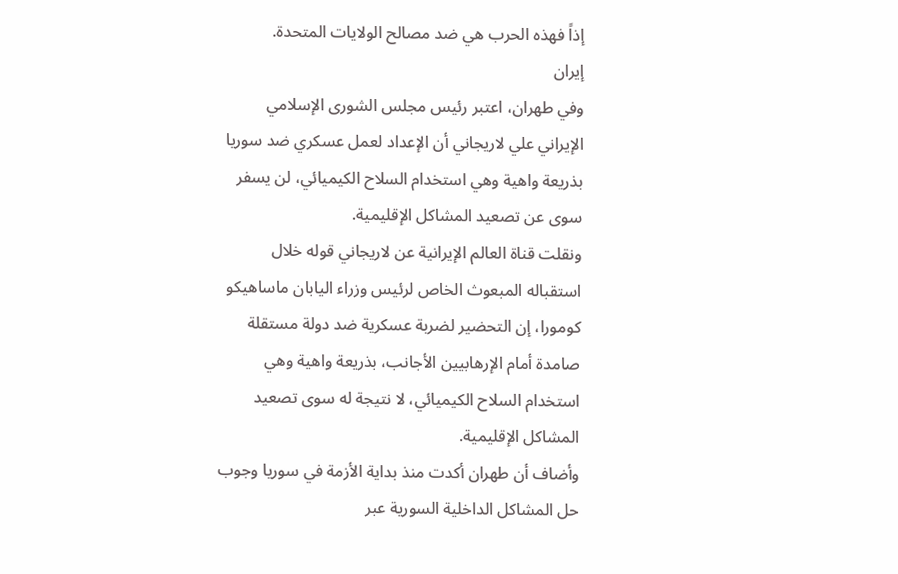إذاً فهذه الحرب هي ضد مصالح الولايات المتحدة.
إيران
وفي طهران، اعتبر رئيس مجلس الشورى الإسلامي الإيراني علي لاريجاني أن الإعداد لعمل عسكري ضد سوريا بذريعة واهية وهي استخدام السلاح الكيميائي، لن يسفر سوى عن تصعيد المشاكل الإقليمية.
ونقلت قناة العالم الإيرانية عن لاريجاني قوله خلال استقباله المبعوث الخاص لرئيس وزراء اليابان ماساهيكو كومورا، إن التحضير لضربة عسكرية ضد دولة مستقلة صامدة أمام الإرهابيين الأجانب، بذريعة واهية وهي استخدام السلاح الكيميائي، لا نتيجة له سوى تصعيد المشاكل الإقليمية.
وأضاف أن طهران أكدت منذ بداية الأزمة في سوريا وجوب حل المشاكل الداخلية السورية عبر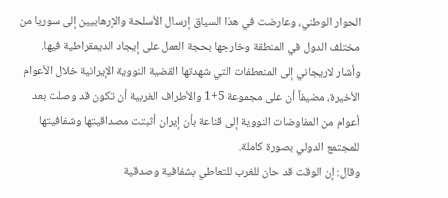الحوار الوطني، وعارضت في هذا السياق إرسال الأسلحة والإرهابيين إلى سوريا من مختلف الدول في المنطقة وخارجها بحجة العمل على إيجاد الديمقراطية فيها.
وأشار لاريجاني إلى المنعطفات التي شهدتها القضية النووية الإيرانية خلال الأعوام الأخيرة، مضيفاً أن على مجموعة 5+1 والأطراف الغربية أن تكون قد وصلت بعد أعوام من المفاوضات النووية إلى قناعة بأن إيران أثبتت مصداقيتها وشفافيتها للمجتمع الدولي بصورة كاملة.
وقال: إن الوقت قد حان للغرب للتعاطي بشفافية وصدقية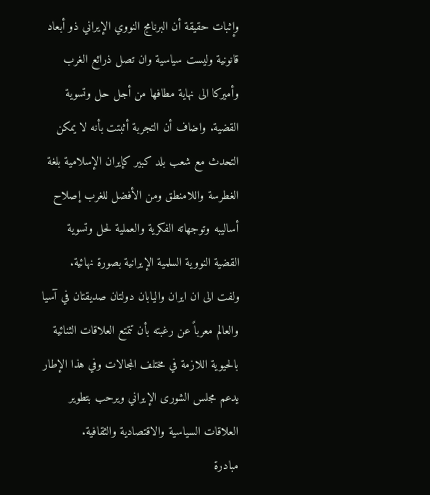وإثبات حقيقة أن البرنامج النووي الإيراني ذو أبعاد قانونية وليست سياسية وان تصل ذرائع الغرب وأميركا الى نهاية مطافها من أجل حل وتسوية القضية. واضاف أن التجربة أثبتت بأنه لا يمكن التحدث مع شعب بلد كبير كإيران الإسلامية بلغة الغطرسة واللامنطق ومن الأفضل للغرب إصلاح أساليبه وتوجهاته الفكرية والعملية لحل وتسوية القضية النووية السلمية الإيرانية بصورة نهائية.
ولفت الى ان ايران واليابان دولتان صديقتان في آسيا والعالم معرباً عن رغبته بأن تتمتع العلاقات الثنائية بالحيوية اللازمة في مختلف المجالات وفي هذا الإطار يدعم مجلس الشورى الإيراني ويرحب بتطوير العلاقات السياسية والاقتصادية والثقافية.
مبادرة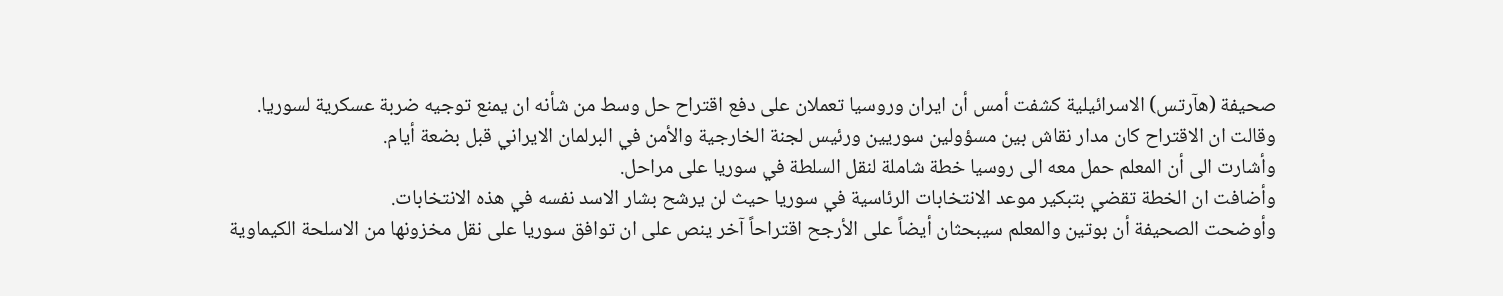صحيفة (هآرتس) الاسرائيلية كشفت أمس أن ايران وروسيا تعملان على دفع اقتراح حل وسط من شأنه ان يمنع توجيه ضربة عسكرية لسوريا.
وقالت ان الاقتراح كان مدار نقاش بين مسؤولين سوريين ورئيس لجنة الخارجية والأمن في البرلمان الايراني قبل بضعة أيام.
وأشارت الى أن المعلم حمل معه الى روسيا خطة شاملة لنقل السلطة في سوريا على مراحل.
وأضافت ان الخطة تقضي بتبكير موعد الانتخابات الرئاسية في سوريا حيث لن يرشح بشار الاسد نفسه في هذه الانتخابات.
وأوضحت الصحيفة أن بوتين والمعلم سيبحثان أيضاً على الأرجح اقتراحاً آخر ينص على ان توافق سوريا على نقل مخزونها من الاسلحة الكيماوية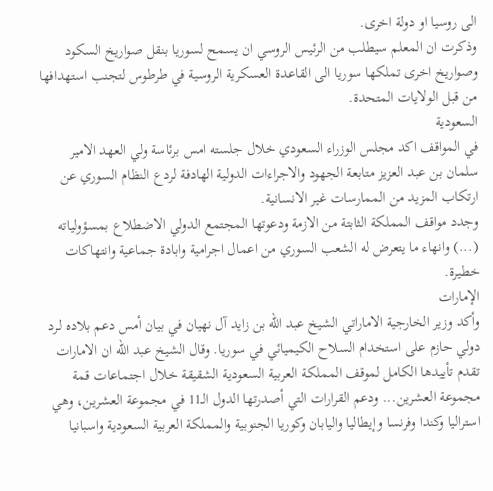الى روسيا او دولة اخرى.
وذكرت ان المعلم سيطلب من الرئيس الروسي ان يسمح لسوريا بنقل صواريخ السكود وصواريخ اخرى تملكها سوريا الى القاعدة العسكرية الروسية في طرطوس لتجنب استهدافها من قبل الولايات المتحدة.
السعودية
في المواقف اكد مجلس الوزراء السعودي خلال جلسته امس برئاسة ولي العهد الامير سلمان بن عبد العزيز متابعة الجهود والاجراءات الدولية الهادفة لردع النظام السوري عن ارتكاب المزيد من الممارسات غير الانسانية.
وجدد مواقف المملكة الثابتة من الازمة ودعوتها المجتمع الدولي الاضطلاع بمسؤولياته (...) وانهاء ما يتعرض له الشعب السوري من اعمال اجرامية وابادة جماعية وانتهاكات خطيرة.
الإمارات
وأكد وزير الخارجية الاماراتي الشيخ عبد الله بن زايد آل نهيان في بيان أمس دعم بلاده لـرد دولي حازم على استخدام السلاح الكيميائي في سوريا. وقال الشيخ عبد الله ان الامارات تقدم تأييدها الكامل لموقف المملكة العربية السعودية الشقيقة خلال اجتماعات قمة مجموعة العشرين... ودعم القرارات التي أصدرتها الدول الـ11 في مجموعة العشرين، وهي استراليا وكندا وفرنسا وإيطاليا واليابان وكوريا الجنوبية والمملكة العربية السعودية واسبانيا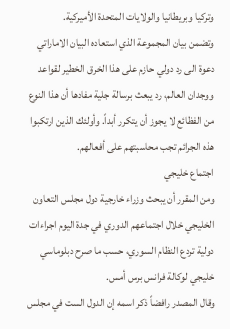وتركيا وبريطانيا والولايات المتحدة الأميركية.
وتضمن بيان المجموعة الذي استعاده البيان الاماراتي دعوة الى رد دولي حازم على هذا الخرق الخطير لقواعد ووجدان العالم، رد يبعث برسالة جلية مفادها أن هذا النوع من الفظائع لا يجوز أن يتكرر أبداً. وأولئك الذين ارتكبوا هذه الجرائم تجب محاسبتهم على أفعالهم.
اجتماع خليجي
ومن المقرر أن يبحث وزراء خارجية دول مجلس التعاون الخليجي خلال اجتماعهم الدوري في جدة اليوم اجراءات دولية تردع النظام السوري، حسب ما صرح دبلوماسي خليجي لوكالة فرانس برس أمس.
وقال المصدر رافضاً ذكر اسمه إن الدول الست في مجلس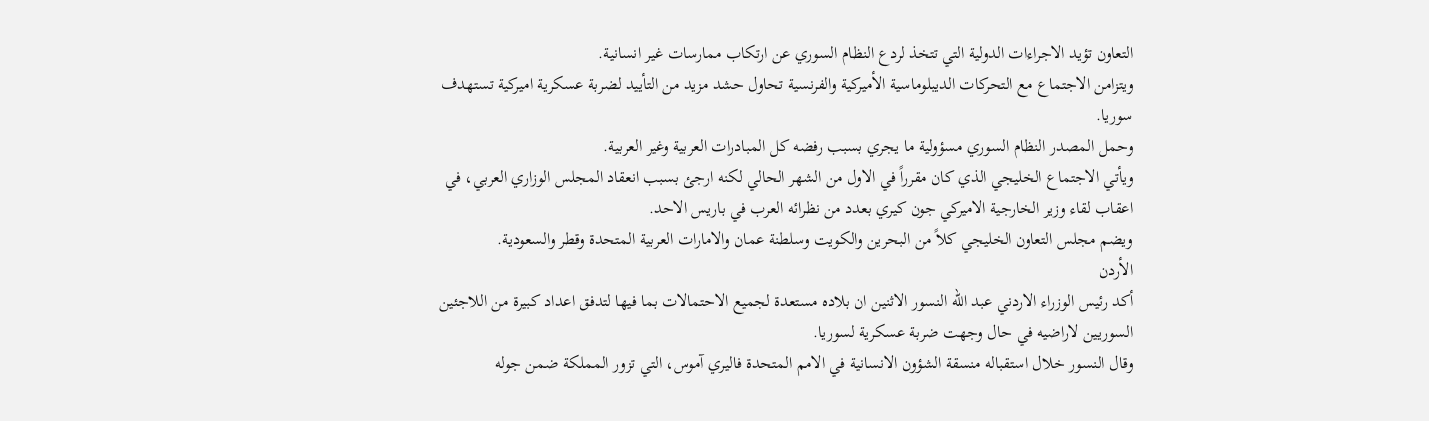التعاون تؤيد الاجراءات الدولية التي تتخذ لردع النظام السوري عن ارتكاب ممارسات غير انسانية.
ويتزامن الاجتماع مع التحركات الديبلوماسية الأميركية والفرنسية تحاول حشد مزيد من التأييد لضربة عسكرية اميركية تستهدف سوريا.
وحمل المصدر النظام السوري مسؤولية ما يجري بسبب رفضه كل المبادرات العربية وغير العربية.
ويأتي الاجتماع الخليجي الذي كان مقرراً في الاول من الشهر الحالي لكنه ارجئ بسبب انعقاد المجلس الوزاري العربي، في اعقاب لقاء وزير الخارجية الاميركي جون كيري بعدد من نظرائه العرب في باريس الاحد.
ويضم مجلس التعاون الخليجي كلاً من البحرين والكويت وسلطنة عمان والامارات العربية المتحدة وقطر والسعودية.
الأردن
أكد رئيس الوزراء الاردني عبد الله النسور الاثنين ان بلاده مستعدة لجميع الاحتمالات بما فيها لتدفق اعداد كبيرة من اللاجئين السوريين لاراضيه في حال وجهت ضربة عسكرية لسوريا.
وقال النسور خلال استقباله منسقة الشؤون الانسانية في الامم المتحدة فاليري آموس، التي تزور المملكة ضمن جوله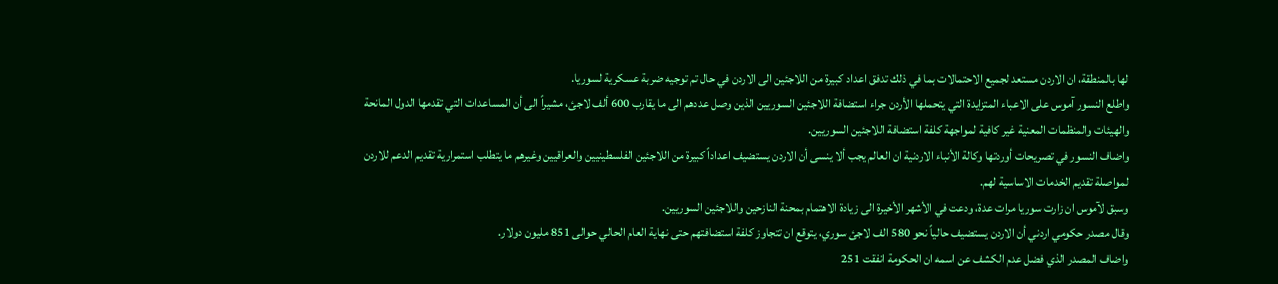لها بالمنطقة، ان الاردن مستعد لجميع الاحتمالات بما في ذلك تدفق اعداد كبيرة من اللاجئين الى الاردن في حال تم توجيه ضربة عسكرية لسوريا.
واطلع النسور آموس على الاعباء المتزايدة التي يتحملها الأردن جراء استضافة اللاجئين السوريين الذين وصل عددهم الى ما يقارب 600 ألف لاجئ، مشيراً الى أن المساعدات التي تقدمها الدول المانحة والهيئات والمنظمات المعنية غير كافية لمواجهة كلفة استضافة اللاجئين السوريين.
واضاف النسور في تصريحات أوردتها وكالة الأنباء الاردنية ان العالم يجب ألا ينسى أن الاردن يستضيف اعداداً كبيرة من اللاجئين الفلسطينيين والعراقيين وغيرهم ما يتطلب استمرارية تقديم الدعم للاردن لمواصلة تقديم الخدمات الاساسية لهم.
وسبق لآموس ان زارت سوريا مرات عدة، ودعت في الأشهر الأخيرة الى زيادة الاهتمام بمحنة النازحين واللاجئين السوريين.
وقال مصدر حكومي اردني أن الاردن يستضيف حالياً نحو 580 الف لاجئ سوري، يتوقع ان تتجاوز كلفة استضافتهم حتى نهاية العام الحالي حوالى 851 مليون دولار.
واضاف المصدر الذي فضل عدم الكشف عن اسمه ان الحكومة انفقت 251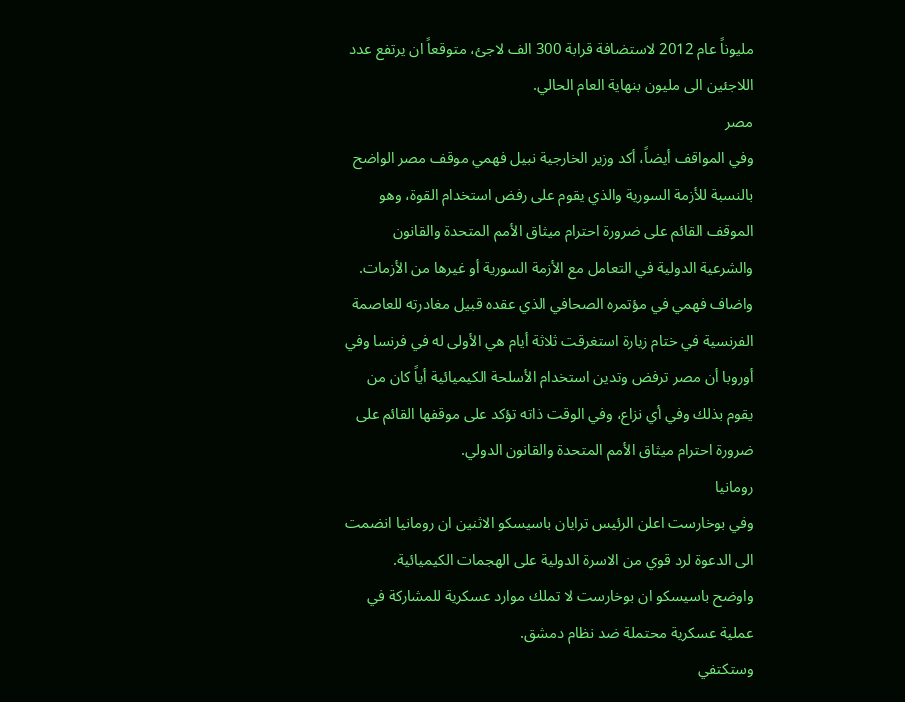مليوناً عام 2012 لاستضافة قرابة 300 الف لاجئ، متوقعاً ان يرتفع عدد اللاجئين الى مليون بنهاية العام الحالي.
مصر
وفي المواقف أيضاً، أكد وزير الخارجية نبيل فهمي موقف مصر الواضح بالنسبة للأزمة السورية والذي يقوم على رفض استخدام القوة، وهو الموقف القائم على ضرورة احترام ميثاق الأمم المتحدة والقانون والشرعية الدولية في التعامل مع الأزمة السورية أو غيرها من الأزمات.
واضاف فهمي في مؤتمره الصحافي الذي عقده قبيل مغادرته للعاصمة الفرنسية في ختام زيارة استغرقت ثلاثة أيام هي الأولى له في فرنسا وفي أوروبا أن مصر ترفض وتدين استخدام الأسلحة الكيميائية أياً كان من يقوم بذلك وفي أي نزاع، وفي الوقت ذاته تؤكد على موقفها القائم على ضرورة احترام ميثاق الأمم المتحدة والقانون الدولي.
رومانيا
وفي بوخارست اعلن الرئيس ترايان باسيسكو الاثنين ان رومانيا انضمت الى الدعوة لرد قوي من الاسرة الدولية على الهجمات الكيميائية.
واوضح باسيسكو ان بوخارست لا تملك موارد عسكرية للمشاركة في عملية عسكرية محتملة ضد نظام دمشق.
وستكتفي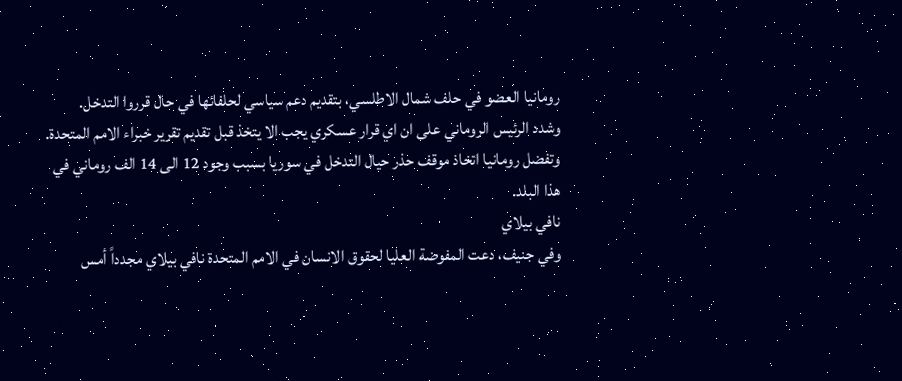رومانيا العضو في حلف شمال الاطلسي، بتقديم دعم سياسي لحلفائها في حال قرروا التدخل.
وشدد الرئيس الروماني على ان اي قرار عسكري يجب الا يتخذ قبل تقديم تقرير خبراء الامم المتحدة.
وتفضل رومانيا اتخاذ موقف حذر حيال التدخل في سوريا بسبب وجود 12 الى 14 الف روماني في هذا البلد.
نافي بيلاي
وفي جنيف، دعت المفوضة العليا لحقوق الانسان في الامم المتحدة نافي بيلاي مجدداً أمس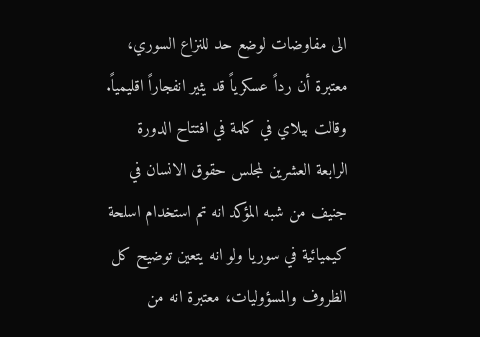الى مفاوضات لوضع حد للنزاع السوري، معتبرة أن رداً عسكرياً قد يثير انفجاراً اقليمياً.
وقالت بيلاي في كلمة في افتتاح الدورة الرابعة العشرين لمجلس حقوق الانسان في جنيف من شبه المؤكد انه تم استخدام اسلحة كيميائية في سوريا ولو انه يتعين توضيح كل الظروف والمسؤوليات، معتبرة انه من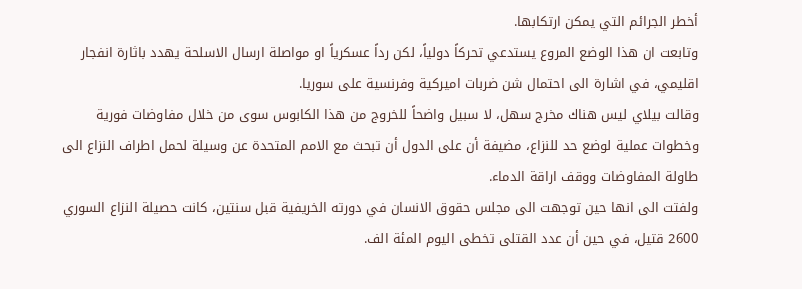أخطر الجرائم التي يمكن ارتكابها.
وتابعت ان هذا الوضع المروع يستدعي تحركاً دولياً، لكن رداً عسكرياً او مواصلة ارسال الاسلحة يهدد باثارة انفجار اقليمي، في اشارة الى احتمال شن ضربات اميركية وفرنسية على سوريا.
وقالت بيلاي ليس هناك مخرج سهل، لا سبيل واضحاً للخروج من هذا الكابوس سوى من خلال مفاوضات فورية وخطوات عملية لوضع حد للنزاع، مضيفة أن على الدول أن تبحث مع الامم المتحدة عن وسيلة لحمل اطراف النزاع الى طاولة المفاوضات ووقف اراقة الدماء.
ولفتت الى انها حين توجهت الى مجلس حقوق الانسان في دورته الخريفية قبل سنتين، كانت حصيلة النزاع السوري 2600 قتيل، في حين أن عدد القتلى تخطى اليوم المئة الف.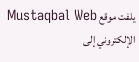يلفت موقع Mustaqbal Web الإلكتروني إلى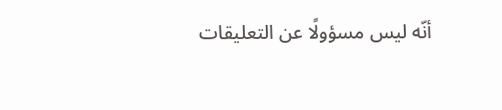أنّه ليس مسؤولًا عن التعليقات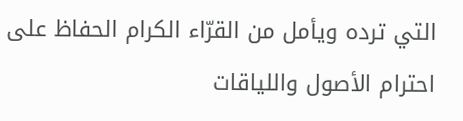التي ترده ويأمل من القرّاء الكرام الحفاظ على احترام الأصول واللياقات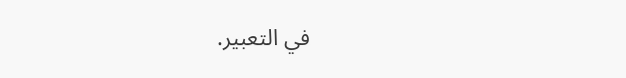في التعبير.